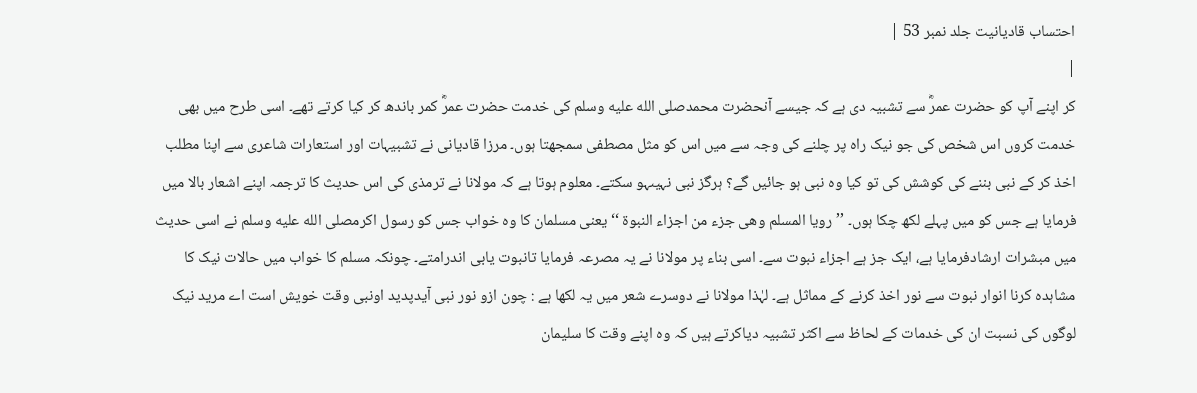احتساب قادیانیت جلد نمبر 53 |
|
کر اپنے آپ کو حضرت عمرؓ سے تشبیہ دی ہے کہ جیسے آنحضرت محمدصلى الله عليه وسلم کی خدمت حضرت عمرؓ کمر باندھ کر کیا کرتے تھے۔ اسی طرح میں بھی خدمت کروں اس شخص کی جو نیک راہ پر چلنے کی وجہ سے میں اس کو مثل مصطفی سمجھتا ہوں۔ مرزا قادیانی نے تشبیہات اور استعارات شاعری سے اپنا مطلب اخذ کر کے نبی بننے کی کوشش کی تو کیا وہ نبی ہو جائیں گے؟ ہرگز نبی نہیںہو سکتے۔ معلوم ہوتا ہے کہ مولانا نے ترمذی کی اس حدیث کا ترجمہ اپنے اشعار بالا میں فرمایا ہے جس کو میں پہلے لکھ چکا ہوں۔ ’’رویا المسلم وھی جزء من اجزاء النبوۃ ‘‘ یعنی مسلمان کا وہ خواب جس کو رسول اکرمصلى الله عليه وسلم نے اسی حدیث میں مبشرات ارشادفرمایا ہے، ایک جز ہے اجزاء نبوت سے۔ اسی بناء پر مولانا نے یہ مصرعہ فرمایا تانبوت یابی اندرامتے۔ چونکہ مسلم کا خواب میں حالات نیک کا مشاہدہ کرنا انوار نبوت سے نور اخذ کرنے کے مماثل ہے۔ لہٰذا مولانا نے دوسرے شعر میں یہ لکھا ہے : چون ازو نور نبی آیدپدید اونبی وقت خویش است اے مرید نیک لوگوں کی نسبت ان کی خدمات کے لحاظ سے اکثر تشبیہ دیاکرتے ہیں کہ وہ اپنے وقت کا سلیمان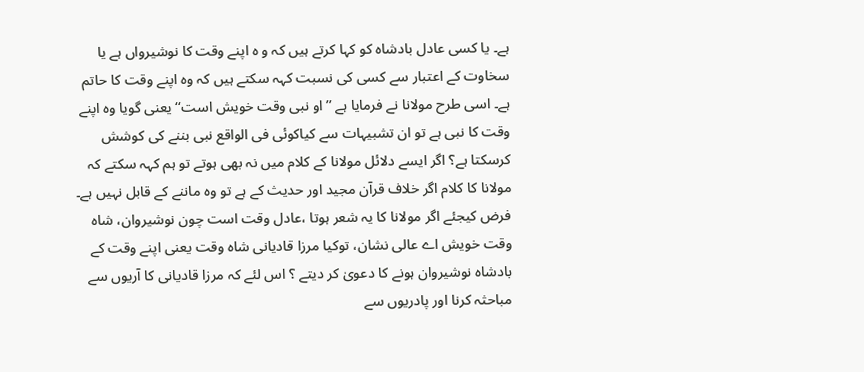ہے۔ یا کسی عادل بادشاہ کو کہا کرتے ہیں کہ و ہ اپنے وقت کا نوشیرواں ہے یا سخاوت کے اعتبار سے کسی کی نسبت کہہ سکتے ہیں کہ وہ اپنے وقت کا حاتم ہے۔ اسی طرح مولانا نے فرمایا ہے ’’او نبی وقت خویش است‘‘ یعنی گویا وہ اپنے وقت کا نبی ہے تو ان تشبیہات سے کیاکوئی فی الواقع نبی بننے کی کوشش کرسکتا ہے؟ اگر ایسے دلائل مولانا کے کلام میں نہ بھی ہوتے تو ہم کہہ سکتے کہ مولانا کا کلام اگر خلاف قرآن مجید اور حدیث کے ہے تو وہ ماننے کے قابل نہیں ہے۔ فرض کیجئے اگر مولانا کا یہ شعر ہوتا ،عادل وقت است چون نوشیروان، شاہ وقت خویش اے عالی نشان، توکیا مرزا قادیانی شاہ وقت یعنی اپنے وقت کے بادشاہ نوشیروان ہونے کا دعویٰ کر دیتے ؟ اس لئے کہ مرزا قادیانی کا آریوں سے مباحثہ کرنا اور پادریوں سے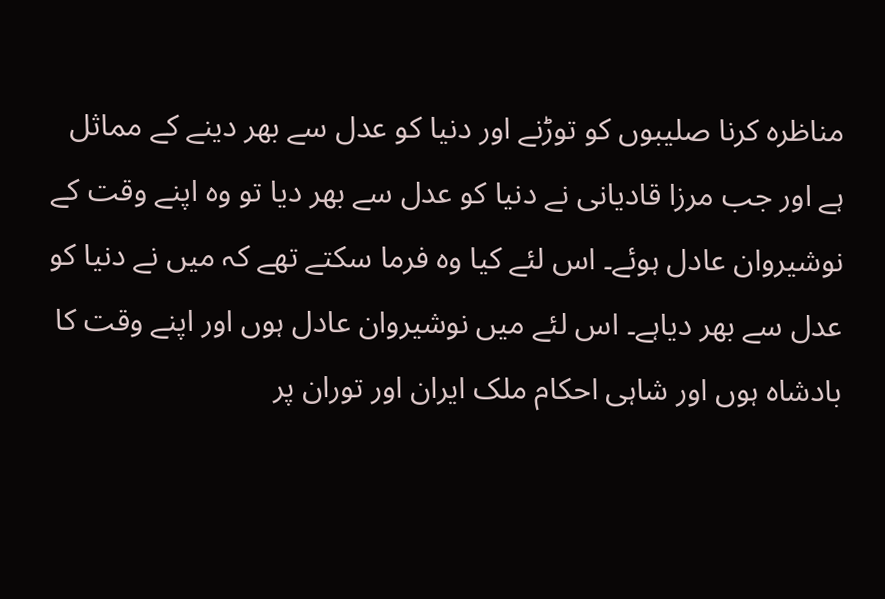مناظرہ کرنا صلیبوں کو توڑنے اور دنیا کو عدل سے بھر دینے کے مماثل ہے اور جب مرزا قادیانی نے دنیا کو عدل سے بھر دیا تو وہ اپنے وقت کے نوشیروان عادل ہوئے۔ اس لئے کیا وہ فرما سکتے تھے کہ میں نے دنیا کو عدل سے بھر دیاہے۔ اس لئے میں نوشیروان عادل ہوں اور اپنے وقت کا بادشاہ ہوں اور شاہی احکام ملک ایران اور توران پر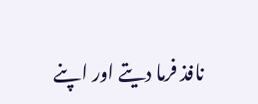نافذ فرما دیتے اور اپنے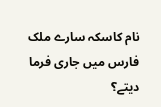نام کاسکہ سارے ملک فارس میں جاری فرما دیتے؟